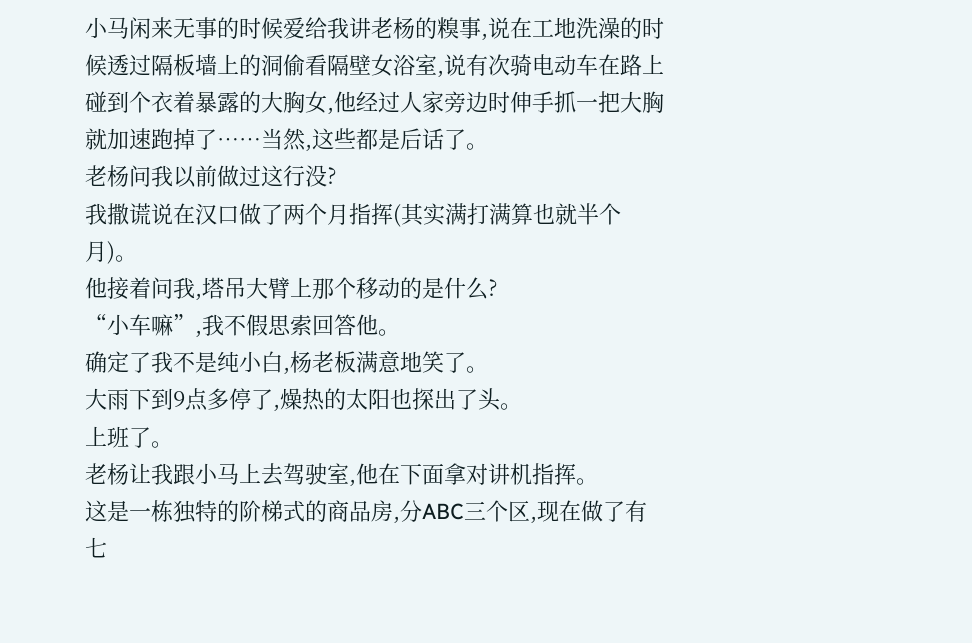小马闲来无事的时候爱给我讲老杨的糗事,说在工地洗澡的时候透过隔板墙上的洞偷看隔壁女浴室,说有次骑电动车在路上碰到个衣着暴露的大胸女,他经过人家旁边时伸手抓一把大胸就加速跑掉了……当然,这些都是后话了。
老杨问我以前做过这行没?
我撒谎说在汉口做了两个月指挥(其实满打满算也就半个月)。
他接着问我,塔吊大臂上那个移动的是什么?
“小车嘛”,我不假思索回答他。
确定了我不是纯小白,杨老板满意地笑了。
大雨下到9点多停了,燥热的太阳也探出了头。
上班了。
老杨让我跟小马上去驾驶室,他在下面拿对讲机指挥。
这是一栋独特的阶梯式的商品房,分ABC三个区,现在做了有七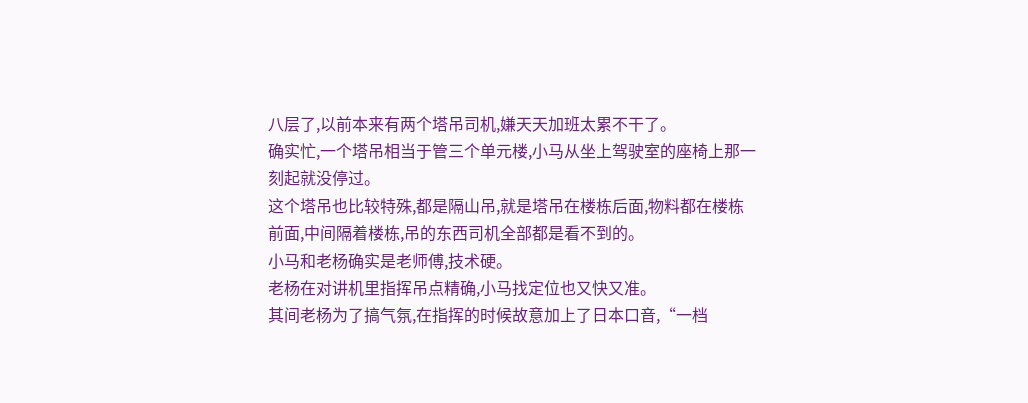八层了,以前本来有两个塔吊司机,嫌天天加班太累不干了。
确实忙,一个塔吊相当于管三个单元楼,小马从坐上驾驶室的座椅上那一刻起就没停过。
这个塔吊也比较特殊,都是隔山吊,就是塔吊在楼栋后面,物料都在楼栋前面,中间隔着楼栋,吊的东西司机全部都是看不到的。
小马和老杨确实是老师傅,技术硬。
老杨在对讲机里指挥吊点精确,小马找定位也又快又准。
其间老杨为了搞气氛,在指挥的时候故意加上了日本口音,“一档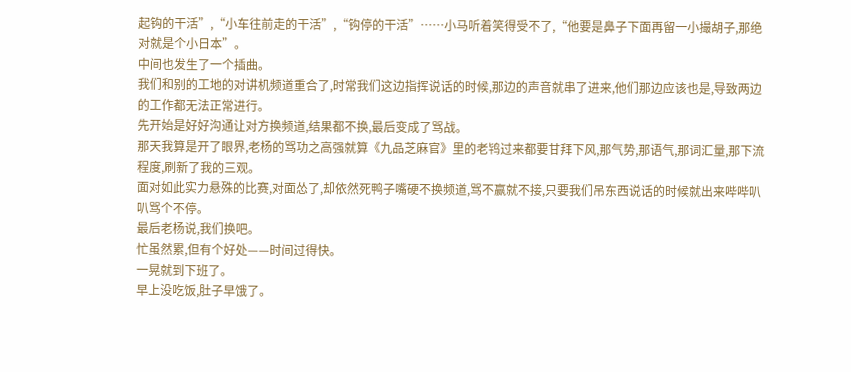起钩的干活”,“小车往前走的干活”,“钩停的干活”……小马听着笑得受不了,“他要是鼻子下面再留一小撮胡子,那绝对就是个小日本”。
中间也发生了一个插曲。
我们和别的工地的对讲机频道重合了,时常我们这边指挥说话的时候,那边的声音就串了进来,他们那边应该也是,导致两边的工作都无法正常进行。
先开始是好好沟通让对方换频道,结果都不换,最后变成了骂战。
那天我算是开了眼界,老杨的骂功之高强就算《九品芝麻官》里的老鸨过来都要甘拜下风,那气势,那语气,那词汇量,那下流程度,刷新了我的三观。
面对如此实力悬殊的比赛,对面怂了,却依然死鸭子嘴硬不换频道,骂不赢就不接,只要我们吊东西说话的时候就出来哔哔叭叭骂个不停。
最后老杨说,我们换吧。
忙虽然累,但有个好处——时间过得快。
一晃就到下班了。
早上没吃饭,肚子早饿了。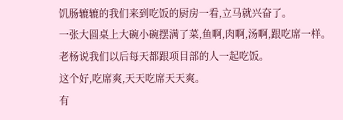饥肠辘辘的我们来到吃饭的厨房一看,立马就兴奋了。
一张大圆桌上大碗小碗摆满了菜,鱼啊,肉啊,汤啊,跟吃席一样。
老杨说我们以后每天都跟项目部的人一起吃饭。
这个好,吃席爽,天天吃席天天爽。
有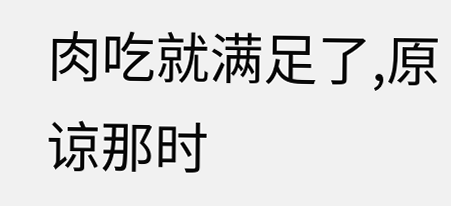肉吃就满足了,原谅那时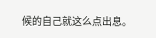候的自己就这么点出息。